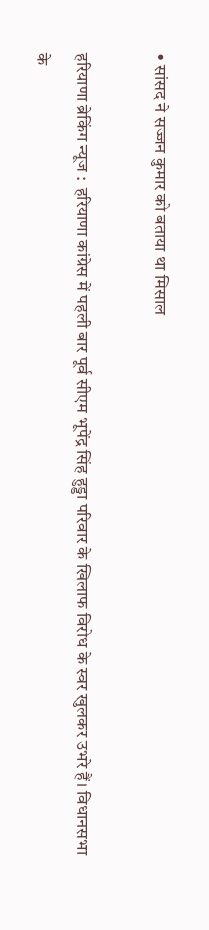• सांसद ने सज्जन कुमार को बताया था मिसाल

हरियाणा ब्रेकिंग न्यूज :  हरियाणा कांग्रेस में पहली बार पूर्व सीएम भूपेंद्र सिंह हुड्डा परिवार के खिलाफ विरोध के स्वर खुलकर उभरे हैं। विधानसभा के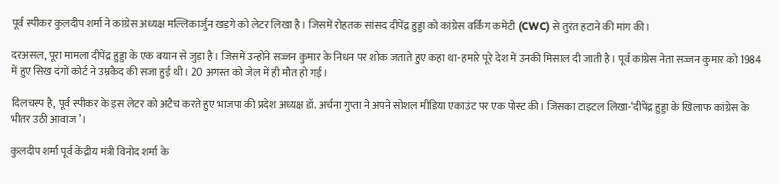पूर्व स्पीकर कुलदीप शर्मा ने कांग्रेस अध्यक्ष मल्लिकार्जुन खड़गे को लेटर लिखा है। जिसमें रोहतक सांसद दीपेंद्र हुड्डा को कांग्रेस वर्किंग कमेटी (CWC) से तुरंत हटाने की मांग की।

दरअसल, पूरा मामला दीपेंद्र हुड्डा के एक बयान से जुड़ा है। जिसमें उन्होंने सज्जन कुमार के निधन पर शोक जताते हुए कहा था-हमारे पूरे देश में उनकी मिसाल दी जाती है। पूर्व कांग्रेस नेता सज्जन कुमार को 1984 में हुए सिख दंगों कोर्ट ने उम्रकैद की सजा हुई थी। 20 अगस्त को जेल में ही मौत हो गई।

दिलचस्प है, पूर्व स्पीकर के इस लेटर को अटैच करते हुए भाजपा की प्रदेश अध्यक्ष डॉ. अर्चना गुप्ता ने अपने सोशल मीडिया एकाउंट पर एक पोस्ट की। जिसका टाइटल लिखा-‘दीपेंद्र हुड्डा के खिलाफ कांग्रेस के भीतर उठी आवाज’।

कुलदीप शर्मा पूर्व केंद्रीय मंत्री विनोद शर्मा के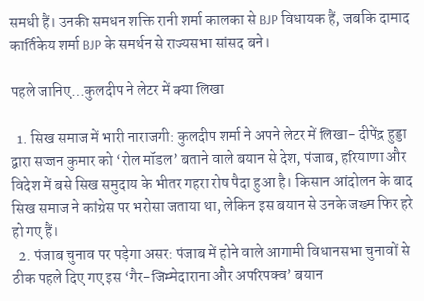समधी हैं। उनकी समधन शक्ति रानी शर्मा कालका से BJP विधायक हैं, जबकि दामाद कार्तिकेय शर्मा BJP के समर्थन से राज्यसभा सांसद बने।

पहले जानिए…कुलदीप ने लेटर में क्या लिखा

  1. सिख समाज में भारी नाराजगी: कुलदीप शर्मा ने अपने लेटर में लिखा- दीपेंद्र हुड्डा द्वारा सज्जन कुमार को ‘रोल मॉडल’ बताने वाले बयान से देश, पंजाब, हरियाणा और विदेश में बसे सिख समुदाय के भीतर गहरा रोष पैदा हुआ है। किसान आंदोलन के बाद सिख समाज ने कांग्रेस पर भरोसा जताया था, लेकिन इस बयान से उनके जख्म फिर हरे हो गए हैं।
  2. पंजाब चुनाव पर पड़ेगा असर: पंजाब में होने वाले आगामी विधानसभा चुनावों से ठीक पहले दिए गए इस ‘गैर-जिम्मेदाराना और अपरिपक्व’ बयान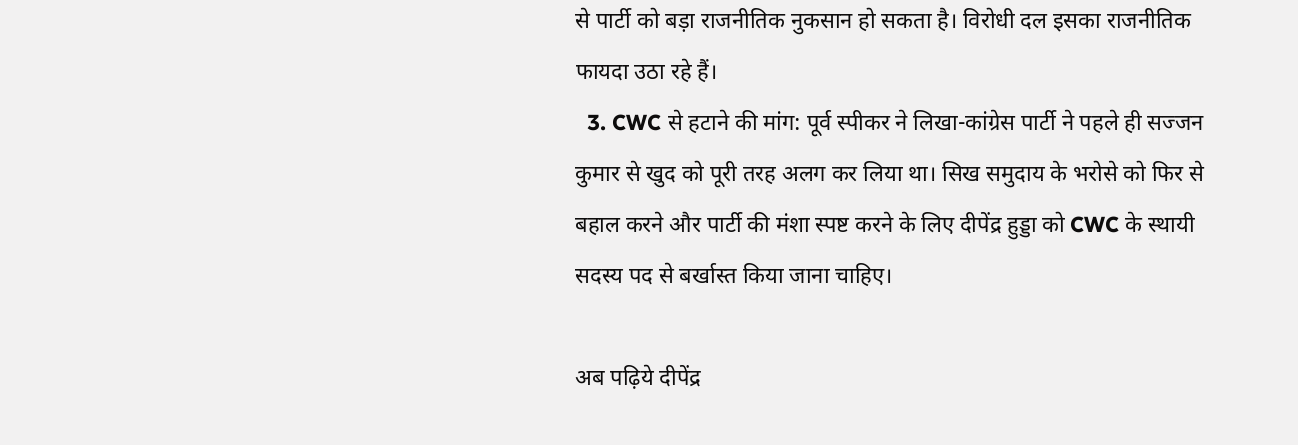से पार्टी को बड़ा राजनीतिक नुकसान हो सकता है। विरोधी दल इसका राजनीतिक फायदा उठा रहे हैं।
  3. CWC से हटाने की मांग: पूर्व स्पीकर ने लिखा-कांग्रेस पार्टी ने पहले ही सज्जन कुमार से खुद को पूरी तरह अलग कर लिया था। सिख समुदाय के भरोसे को फिर से बहाल करने और पार्टी की मंशा स्पष्ट करने के लिए दीपेंद्र हुड्डा को CWC के स्थायी सदस्य पद से बर्खास्त किया जाना चाहिए।

अब पढ़िये दीपेंद्र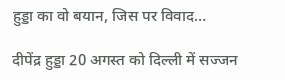हुड्डा का वो बयान, जिस पर विवाद…

दीपेंद्र हुड्डा 20 अगस्त को दिल्ली में सज्जन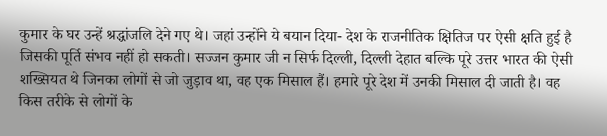कुमार के घर उन्हें श्रद्धांजलि देने गए थे। जहां उन्होंने ये बयान दिया- देश के राजनीतिक क्षितिज पर ऐसी क्षति हुई है जिसकी पूर्ति संभव नहीं हो सकती। सज्जन कुमार जी न सिर्फ दिल्ली, दिल्ली देहात बल्कि पूरे उत्तर भारत की ऐसी शख्सियत थे जिनका लोगों से जो जुड़ाव था, वह एक मिसाल हैं। हमारे पूरे देश में उनकी मिसाल दी जाती है। वह किस तरीके से लोगों के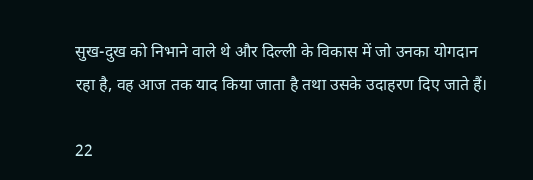सुख-दुख को निभाने वाले थे और दिल्ली के विकास में जो उनका योगदान रहा है, वह आज तक याद किया जाता है तथा उसके उदाहरण दिए जाते हैं।

22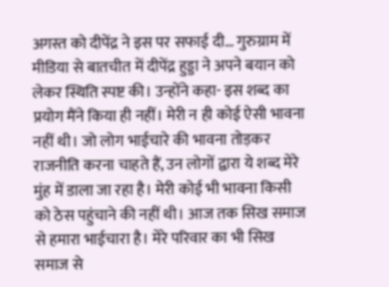अगस्त को दीपेंद्र ने इस पर सफाई दी… गुरुग्राम में मीडिया से बातचीत में दीपेंद्र हुड्डा ने अपने बयान को लेकर स्थिति स्पष्ट की। उन्होंने कहा- इस शब्द का प्रयोग मैंने किया ही नहीं। मेरी न ही कोई ऐसी भावना नहीं थी। जो लोग भाईचारे की भावना तोड़कर राजनीति करना चाहते हैं, उन लोगों द्वारा ये शब्द मेरे मुंह में डाला जा रहा है। मेरी कोई भी भावना किसी को ठेस पहुंचाने की नहीं थी। आज तक सिख समाज से हमारा भाईचारा है। मेरे परिवार का भी सिख समाज से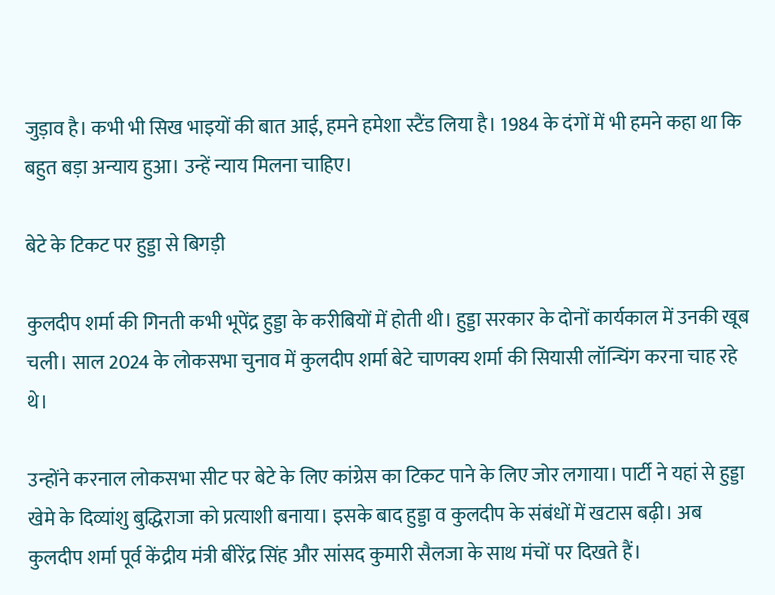जुड़ाव है। कभी भी सिख भाइयों की बात आई, हमने हमेशा स्टैंड लिया है। 1984 के दंगों में भी हमने कहा था कि बहुत बड़ा अन्याय हुआ। उन्हें न्याय मिलना चाहिए।

बेटे के टिकट पर हुड्डा से बिगड़ी

कुलदीप शर्मा की गिनती कभी भूपेंद्र हुड्डा के करीबियों में होती थी। हुड्डा सरकार के दोनों कार्यकाल में उनकी खूब चली। साल 2024 के लोकसभा चुनाव में कुलदीप शर्मा बेटे चाणक्य शर्मा की सियासी लॉन्चिंग करना चाह रहे थे।

उन्होंने करनाल लोकसभा सीट पर बेटे के लिए कांग्रेस का टिकट पाने के लिए जोर लगाया। पार्टी ने यहां से हुड्डा खेमे के दिव्यांशु बुद्धिराजा को प्रत्याशी बनाया। इसके बाद हुड्डा व कुलदीप के संबंधों में खटास बढ़ी। अब कुलदीप शर्मा पूर्व केंद्रीय मंत्री बीरेंद्र सिंह और सांसद कुमारी सैलजा के साथ मंचों पर दिखते हैं।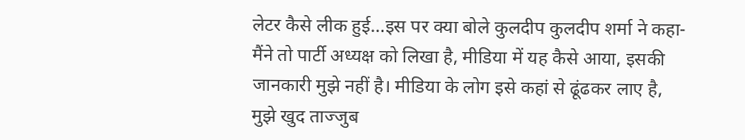लेटर कैसे लीक हुई…इस पर क्या बोले कुलदीप कुलदीप शर्मा ने कहा-मैंने तो पार्टी अध्यक्ष को लिखा है, मीडिया में यह कैसे आया, इसकी जानकारी मुझे नहीं है। मीडिया के लोग इसे कहां से ढूंढकर लाए है, मुझे खुद ताज्जुब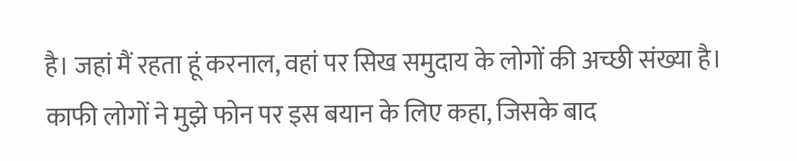है। जहां मैं रहता हूं करनाल, वहां पर सिख समुदाय के लोगों की अच्छी संख्या है। काफी लोगों ने मुझे फोन पर इस बयान के लिए कहा, जिसके बाद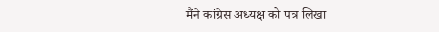मैंने कांग्रेस अध्यक्ष को पत्र लिखा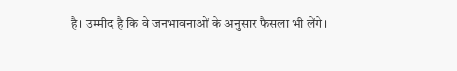है। उम्मीद है कि वे जनभावनाओं के अनुसार फैसला भी लेंगे।